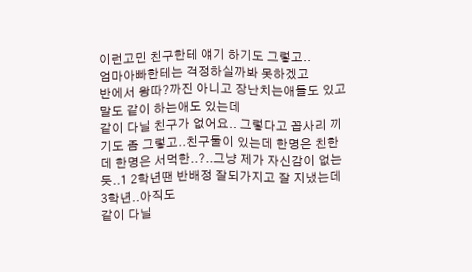이런고민 친구한테 얘기 하기도 그렇고..
엄마아빠한테는 걱정하실까봐 못하겠고
반에서 왕따?까진 아니고 장난치는애들도 있고 말도 같이 하는애도 있는데
같이 다닐 친구가 없어요.. 그렇다고 꼽사리 끼기도 좀 그렇고..친구둘이 있는데 한명은 친한데 한명은 서먹한..?..그냥 제가 자신감이 없는듯..1 2학년땐 반배정 잘되가지고 잘 지냈는데 3학년..아직도
같이 다닐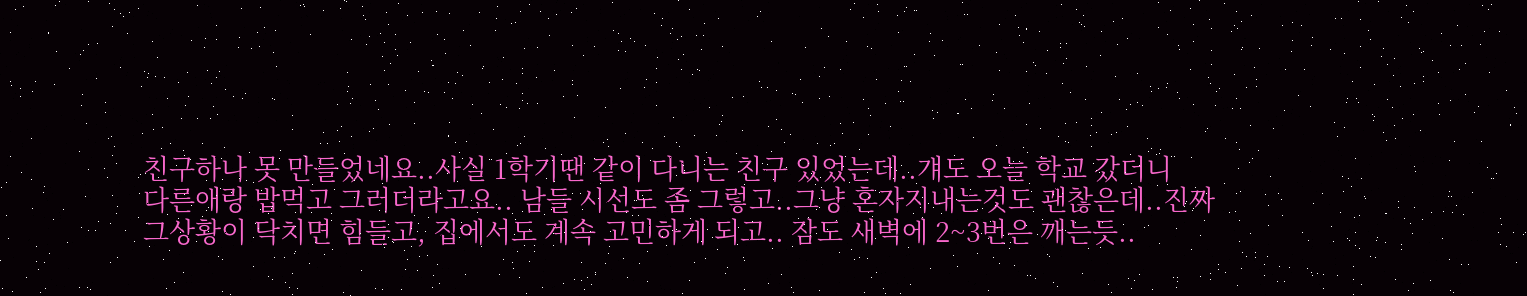친구하나 못 만들었네요..사실 1학기땐 같이 다니는 친구 있었는데..걔도 오늘 학교 갔더니
다른애랑 밥먹고 그러더라고요.. 남들 시선도 좀 그렇고..그냥 혼자지내는것도 괜찮은데..진짜 그상황이 닥치면 힘들고, 집에서도 계속 고민하게 되고.. 잠도 새벽에 2~3번은 깨는듯..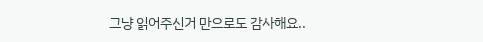그냥 읽어주신거 만으로도 감사해요..